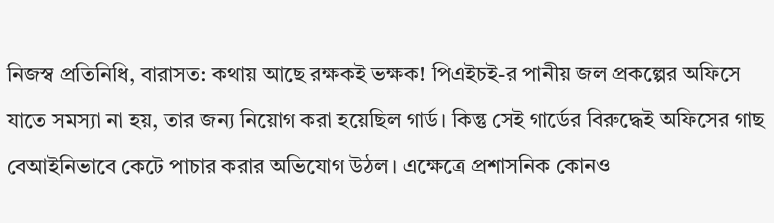নিজস্ব প্রতিনিধি, বারাসত: কথায় আছে রক্ষকই ভক্ষক! পিএইচই-র পানীয় জল প্রকল্পের অফিসে যাতে সমস্যা না হয়, তার জন্য নিয়োগ করা হয়েছিল গার্ড। কিন্তু সেই গার্ডের বিরুদ্ধেই অফিসের গাছ বেআইনিভাবে কেটে পাচার করার অভিযোগ উঠল। এক্ষেত্রে প্রশাসনিক কোনও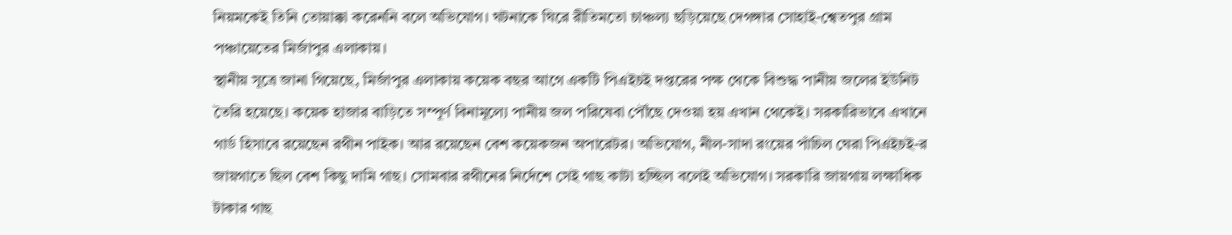নিয়মকেই তিনি তোয়াক্কা করেননি বলে অভিযোগ। ঘটনাকে ঘিরে রীতিমতো চাঞ্চল্য ছড়িয়েছে দেগঙ্গার সোহাই-শ্বেতপুর গ্রাম পঞ্চায়েতের মির্জাপুর এলাকায়।
স্থানীয় সূত্রে জানা গিয়েছে, মির্জাপুর এলাকায় কয়েক বছর আগে একটি পিএইচই দপ্তরের পক্ষ থেকে বিশুদ্ধ পানীয় জলের ইউনিট তৈরি হয়েছে। কয়েক হাজার বাড়িতে সম্পূর্ণ বিনামূল্যে পানীয় জল পরিষেবা পৌঁছে দেওয়া হয় এখান থেকেই। সরকারিভাবে এখানে গার্ড হিসাবে রয়েছেন রথীন পাইক। আর রয়েছেন বেশ কয়েকজন অপারেটর। অভিযোগ, নীল-সাদা রংয়ের পাঁচিল ঘেরা পিএইচই-র জায়গাতে ছিল বেশ কিছু দামি গাছ। সোমবার রথীনের নির্দেশে সেই গাছ কাটা হচ্ছিল বলেই অভিযোগ। সরকারি জায়গায় লক্ষাধিক টাকার গাছ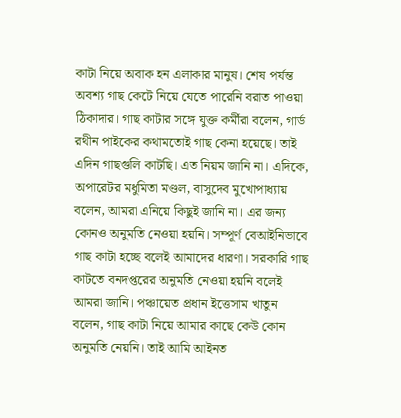কাটা নিয়ে অবাক হন এলাকার মানুষ। শেষ পর্যন্ত অবশ্য গাছ কেটে নিয়ে যেতে পারেনি বরাত পাওয়া ঠিকাদার। গাছ কাটার সঙ্গে যুক্ত কর্মীরা বলেন, গার্ড রথীন পাইকের কথামতোই গাছ কেনা হয়েছে। তাই এদিন গাছগুলি কাটছি। এত নিয়ম জানি না। এদিকে, অপারেটর মধুমিতা মণ্ডল, বাসুদেব মুখোপাধ্যায় বলেন, আমরা এনিয়ে কিছুই জানি না। এর জন্য কোনও অনুমতি নেওয়া হয়নি। সম্পূর্ণ বেআইনিভাবে গাছ কাটা হচ্ছে বলেই আমাদের ধারণা। সরকারি গাছ কাটতে বনদপ্তরের অনুমতি নেওয়া হয়নি বলেই আমরা জানি। পঞ্চায়েত প্রধান ইত্তেসাম খাতুন বলেন, গাছ কাটা নিয়ে আমার কাছে কেউ কোন অনুমতি নেয়নি। তাই আমি আইনত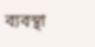ব্যবস্থা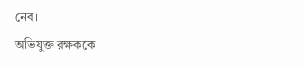নেব।
অভিযুক্ত রক্ষককে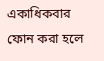একাধিকবার ফোন করা হলে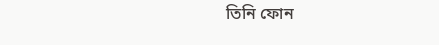তিনি ফোন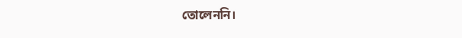তোলেননি।